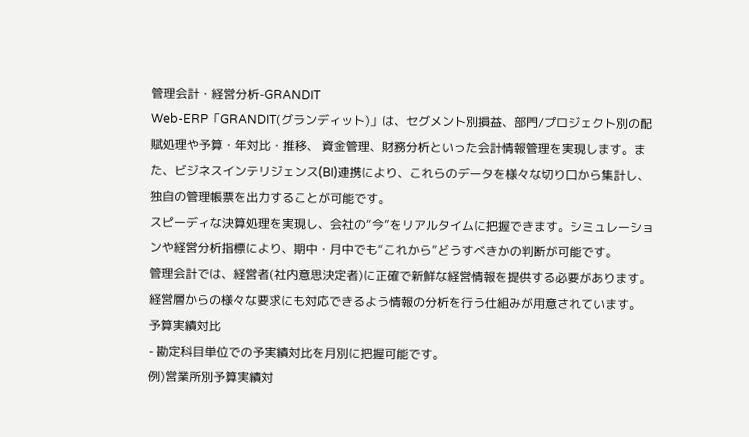管理会計・経営分析-GRANDIT
Web-ERP「GRANDIT(グランディット)」は、セグメント別損益、部門/プロジェクト別の配賦処理や予算・年対比・推移、 資金管理、財務分析といった会計情報管理を実現します。また、ビジネスインテリジェンス(BI)連携により、これらのデータを様々な切り口から集計し、独自の管理帳票を出力することが可能です。
スピーディな決算処理を実現し、会社の“今”をリアルタイムに把握できます。シミュレーションや経営分析指標により、期中・月中でも“これから”どうすべきかの判断が可能です。
管理会計では、経営者(社内意思決定者)に正確で新鮮な経営情報を提供する必要があります。経営層からの様々な要求にも対応できるよう情報の分析を行う仕組みが用意されています。
予算実績対比
- 勘定科目単位での予実績対比を月別に把握可能です。
例)営業所別予算実績対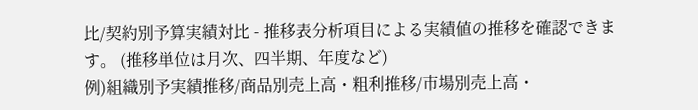比/契約別予算実績対比 - 推移表分析項目による実績値の推移を確認できます。 (推移単位は月次、四半期、年度など)
例)組織別予実績推移/商品別売上高・粗利推移/市場別売上高・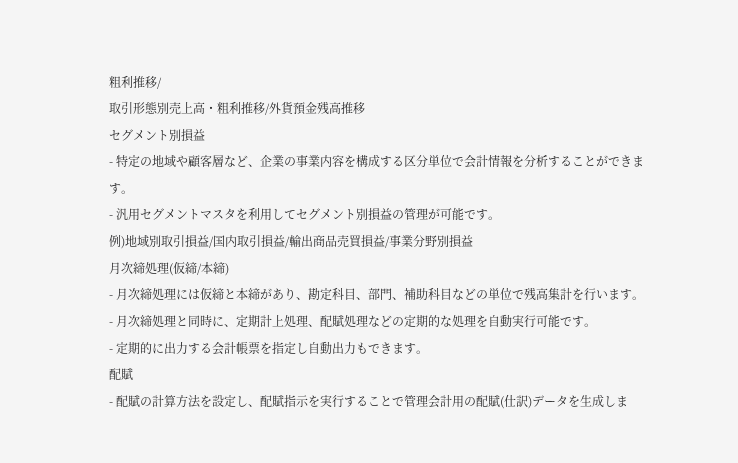粗利推移/
取引形態別売上高・粗利推移/外貨預金残高推移
セグメント別損益
- 特定の地域や顧客層など、企業の事業内容を構成する区分単位で会計情報を分析することができます。
- 汎用セグメントマスタを利用してセグメント別損益の管理が可能です。
例)地域別取引損益/国内取引損益/輸出商品売買損益/事業分野別損益
月次締処理(仮締/本締)
- 月次締処理には仮締と本締があり、勘定科目、部門、補助科目などの単位で残高集計を行います。
- 月次締処理と同時に、定期計上処理、配賦処理などの定期的な処理を自動実行可能です。
- 定期的に出力する会計帳票を指定し自動出力もできます。
配賦
- 配賦の計算方法を設定し、配賦指示を実行することで管理会計用の配賦(仕訳)データを生成しま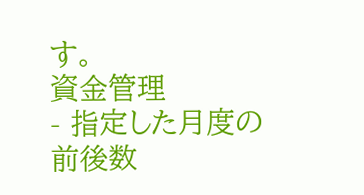す。
資金管理
- 指定した月度の前後数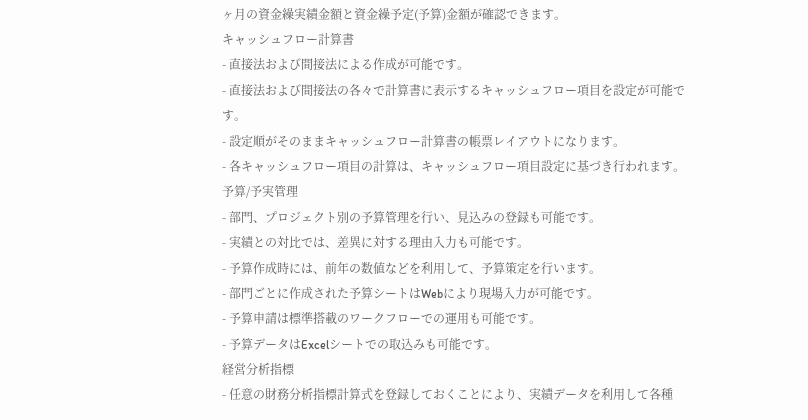ヶ月の資金繰実績金額と資金繰予定(予算)金額が確認できます。
キャッシュフロー計算書
- 直接法および間接法による作成が可能です。
- 直接法および間接法の各々で計算書に表示するキャッシュフロー項目を設定が可能です。
- 設定順がそのままキャッシュフロー計算書の帳票レイアウトになります。
- 各キャッシュフロー項目の計算は、キャッシュフロー項目設定に基づき行われます。
予算/予実管理
- 部門、プロジェクト別の予算管理を行い、見込みの登録も可能です。
- 実績との対比では、差異に対する理由入力も可能です。
- 予算作成時には、前年の数値などを利用して、予算策定を行います。
- 部門ごとに作成された予算シートはWebにより現場入力が可能です。
- 予算申請は標準搭載のワークフローでの運用も可能です。
- 予算データはExcelシートでの取込みも可能です。
経営分析指標
- 任意の財務分析指標計算式を登録しておくことにより、実績データを利用して各種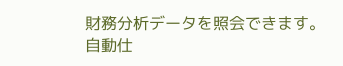財務分析データを照会できます。
自動仕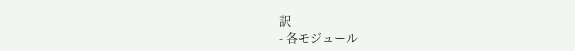訳
- 各モジュール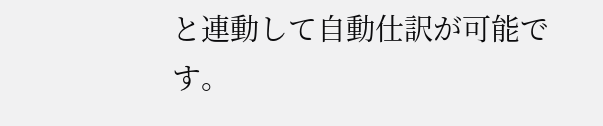と連動して自動仕訳が可能です。